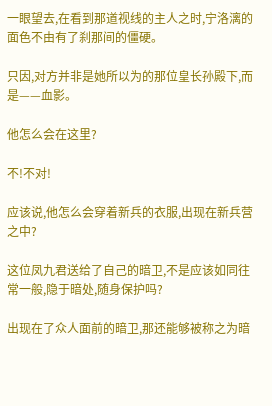一眼望去,在看到那道视线的主人之时,宁洛漓的面色不由有了刹那间的僵硬。

只因,对方并非是她所以为的那位皇长孙殿下,而是——血影。

他怎么会在这里?

不!不对!

应该说,他怎么会穿着新兵的衣服,出现在新兵营之中?

这位凤九君送给了自己的暗卫,不是应该如同往常一般,隐于暗处,随身保护吗?

出现在了众人面前的暗卫,那还能够被称之为暗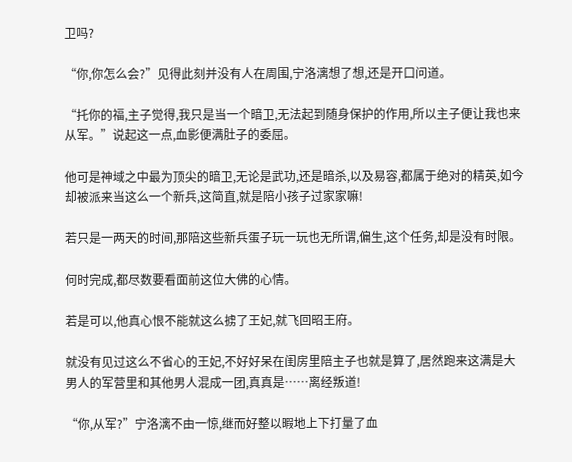卫吗?

“你,你怎么会?”见得此刻并没有人在周围,宁洛漓想了想,还是开口问道。

“托你的福,主子觉得,我只是当一个暗卫,无法起到随身保护的作用,所以主子便让我也来从军。”说起这一点,血影便满肚子的委屈。

他可是神域之中最为顶尖的暗卫,无论是武功,还是暗杀,以及易容,都属于绝对的精英,如今却被派来当这么一个新兵,这简直,就是陪小孩子过家家嘛!

若只是一两天的时间,那陪这些新兵蛋子玩一玩也无所谓,偏生,这个任务,却是没有时限。

何时完成,都尽数要看面前这位大佛的心情。

若是可以,他真心恨不能就这么掳了王妃,就飞回昭王府。

就没有见过这么不省心的王妃,不好好呆在闺房里陪主子也就是算了,居然跑来这满是大男人的军营里和其他男人混成一团,真真是……离经叛道!

“你,从军?”宁洛漓不由一惊,继而好整以暇地上下打量了血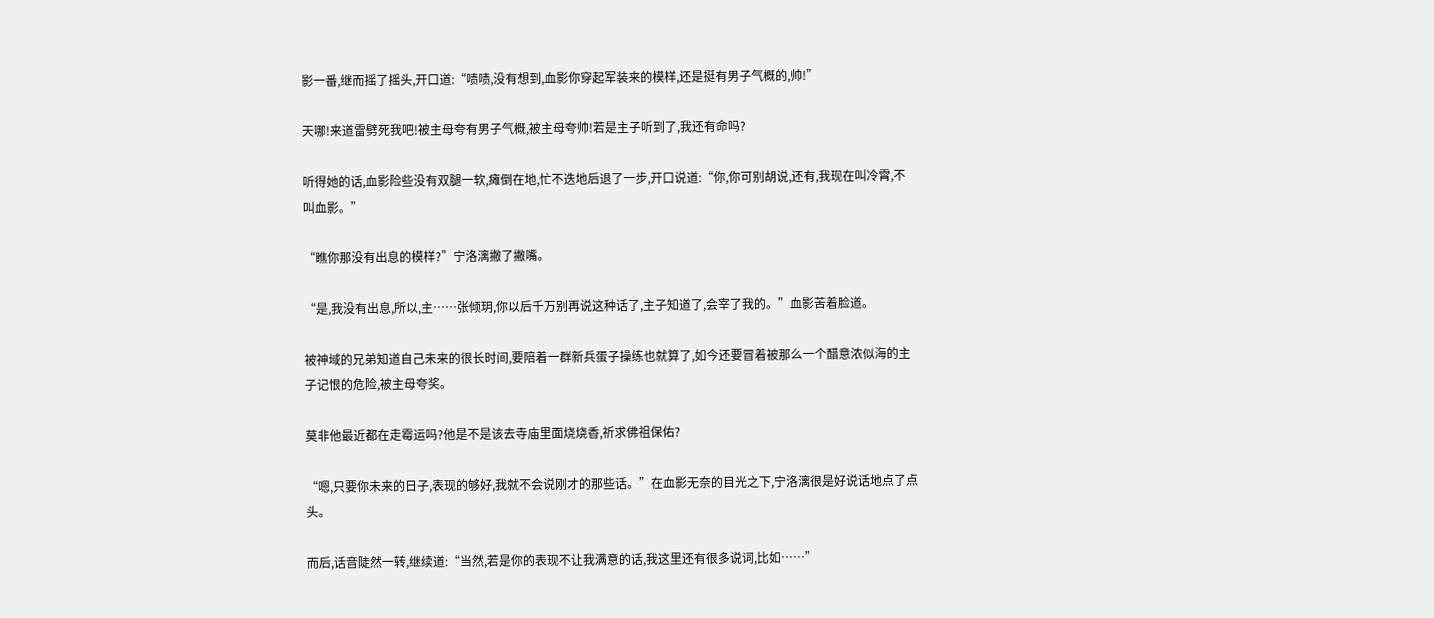影一番,继而摇了摇头,开口道:“啧啧,没有想到,血影你穿起军装来的模样,还是挺有男子气概的,帅!”

天哪!来道雷劈死我吧!被主母夸有男子气概,被主母夸帅!若是主子听到了,我还有命吗?

听得她的话,血影险些没有双腿一软,瘫倒在地,忙不迭地后退了一步,开口说道:“你,你可别胡说,还有,我现在叫冷霄,不叫血影。”

“瞧你那没有出息的模样?”宁洛漓撇了撇嘴。

“是,我没有出息,所以,主……张倾玥,你以后千万别再说这种话了,主子知道了,会宰了我的。”血影苦着脸道。

被神域的兄弟知道自己未来的很长时间,要陪着一群新兵蛋子操练也就算了,如今还要冒着被那么一个醋意浓似海的主子记恨的危险,被主母夸奖。

莫非他最近都在走霉运吗?他是不是该去寺庙里面烧烧香,祈求佛祖保佑?

“嗯,只要你未来的日子,表现的够好,我就不会说刚才的那些话。”在血影无奈的目光之下,宁洛漓很是好说话地点了点头。

而后,话音陡然一转,继续道:“当然,若是你的表现不让我满意的话,我这里还有很多说词,比如……”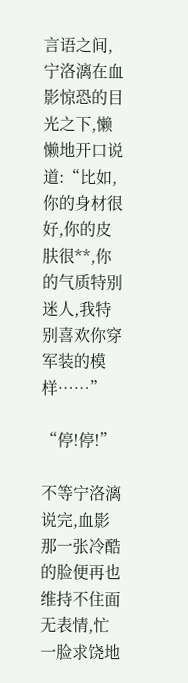言语之间,宁洛漓在血影惊恐的目光之下,懒懒地开口说道:“比如,你的身材很好,你的皮肤很**,你的气质特别迷人,我特别喜欢你穿军装的模样……”

“停!停!”

不等宁洛漓说完,血影那一张冷酷的脸便再也维持不住面无表情,忙一脸求饶地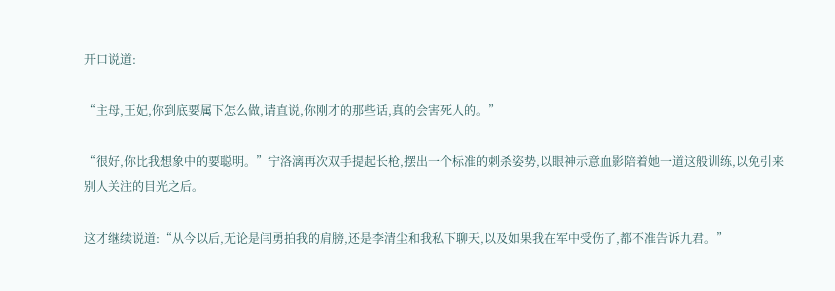开口说道:

“主母,王妃,你到底要属下怎么做,请直说,你刚才的那些话,真的会害死人的。”

“很好,你比我想象中的要聪明。”宁洛漓再次双手提起长枪,摆出一个标准的刺杀姿势,以眼神示意血影陪着她一道这般训练,以免引来别人关注的目光之后。

这才继续说道:“从今以后,无论是闫勇拍我的肩膀,还是李清尘和我私下聊天,以及如果我在军中受伤了,都不准告诉九君。”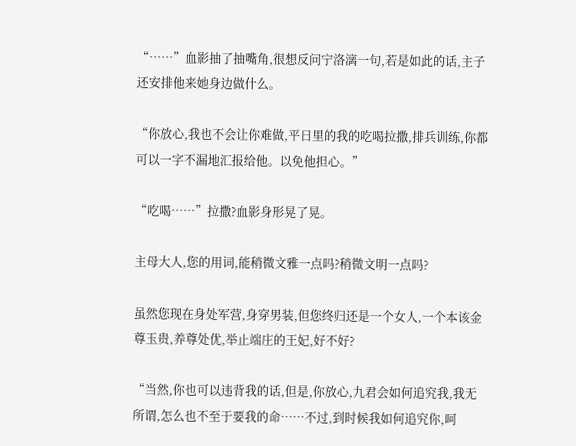“……”血影抽了抽嘴角,很想反问宁洛漓一句,若是如此的话,主子还安排他来她身边做什么。

“你放心,我也不会让你难做,平日里的我的吃喝拉撒,排兵训练,你都可以一字不漏地汇报给他。以免他担心。”

“吃喝……”拉撒?血影身形晃了晃。

主母大人,您的用词,能稍微文雅一点吗?稍微文明一点吗?

虽然您现在身处军营,身穿男装,但您终归还是一个女人,一个本该金尊玉贵,养尊处优,举止端庄的王妃,好不好?

“当然,你也可以违背我的话,但是,你放心,九君会如何追究我,我无所谓,怎么也不至于要我的命……不过,到时候我如何追究你,呵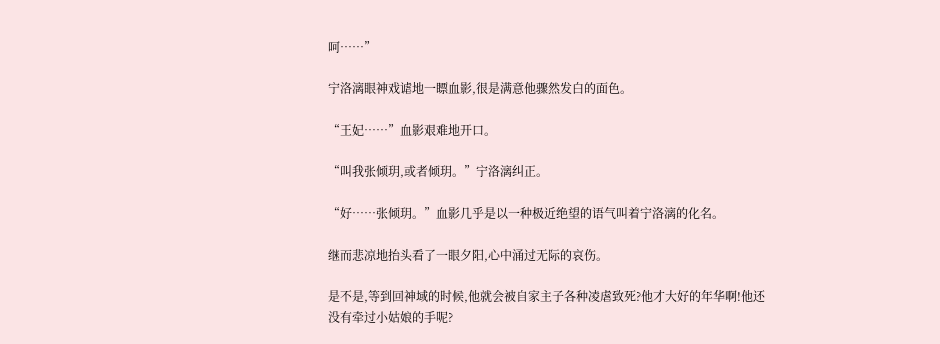呵……”

宁洛漓眼神戏谑地一瞟血影,很是满意他骤然发白的面色。

“王妃……”血影艰难地开口。

“叫我张倾玥,或者倾玥。”宁洛漓纠正。

“好……张倾玥。”血影几乎是以一种极近绝望的语气叫着宁洛漓的化名。

继而悲凉地抬头看了一眼夕阳,心中涌过无际的哀伤。

是不是,等到回神域的时候,他就会被自家主子各种凌虐致死?他才大好的年华啊!他还没有牵过小姑娘的手呢?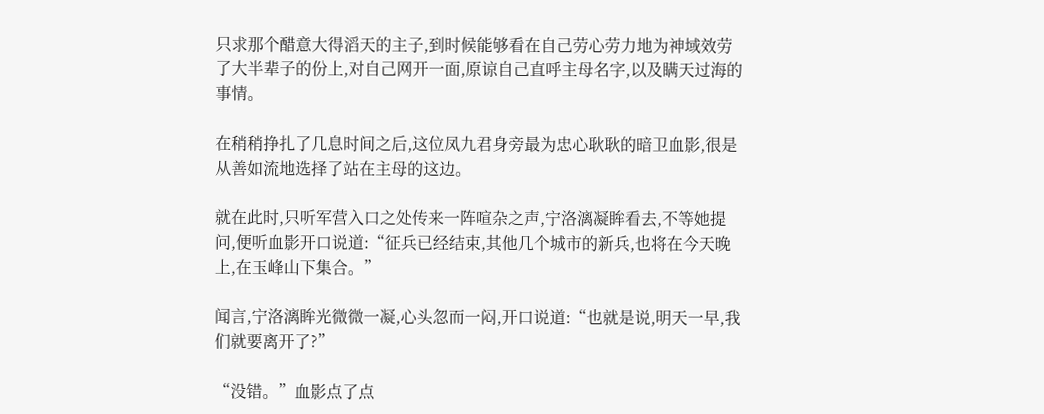只求那个醋意大得滔天的主子,到时候能够看在自己劳心劳力地为神域效劳了大半辈子的份上,对自己网开一面,原谅自己直呼主母名字,以及瞒天过海的事情。

在稍稍挣扎了几息时间之后,这位凤九君身旁最为忠心耿耿的暗卫血影,很是从善如流地选择了站在主母的这边。

就在此时,只听军营入口之处传来一阵喧杂之声,宁洛漓凝眸看去,不等她提问,便听血影开口说道:“征兵已经结束,其他几个城市的新兵,也将在今天晚上,在玉峰山下集合。”

闻言,宁洛漓眸光微微一凝,心头忽而一闷,开口说道:“也就是说,明天一早,我们就要离开了?”

“没错。”血影点了点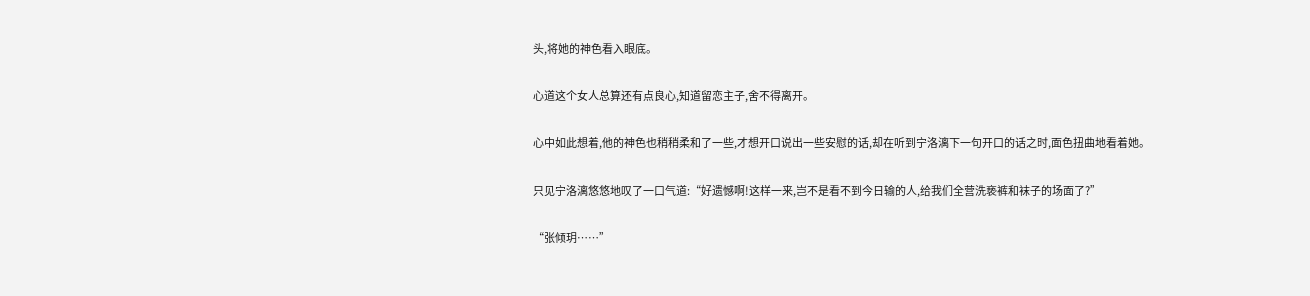头,将她的神色看入眼底。

心道这个女人总算还有点良心,知道留恋主子,舍不得离开。

心中如此想着,他的神色也稍稍柔和了一些,才想开口说出一些安慰的话,却在听到宁洛漓下一句开口的话之时,面色扭曲地看着她。

只见宁洛漓悠悠地叹了一口气道:“好遗憾啊!这样一来,岂不是看不到今日输的人,给我们全营洗亵裤和袜子的场面了?”

“张倾玥……”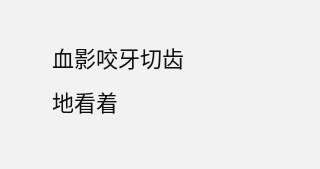血影咬牙切齿地看着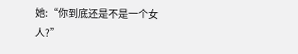她:“你到底还是不是一个女人?”